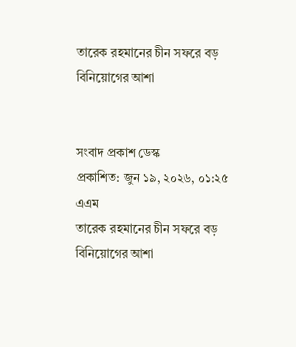তারেক রহমানের চীন সফরে বড় বিনিয়োগের আশা


সংবাদ প্রকাশ ডেস্ক
প্রকাশিত: জুন ১৯, ২০২৬, ০১:২৫ এএম
তারেক রহমানের চীন সফরে বড় বিনিয়োগের আশা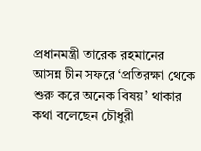প্রধানমন্ত্রী তারেক রহমানের আসন্ন চীন সফরে ‘প্রতিরক্ষা থেকে শুরু করে অনেক বিষয়’ থাকার কথা বলেছেন চৌধুরী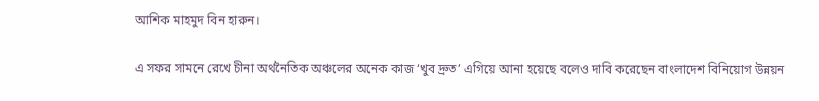আশিক মাহমুদ বিন হারুন।

এ সফর সামনে রেখে চীনা অর্থনৈতিক অঞ্চলের অনেক কাজ ‘খুব দ্রুত’ এগিয়ে আনা হয়েছে বলেও দাবি করেছেন বাংলাদেশ বিনিয়োগ উন্নয়ন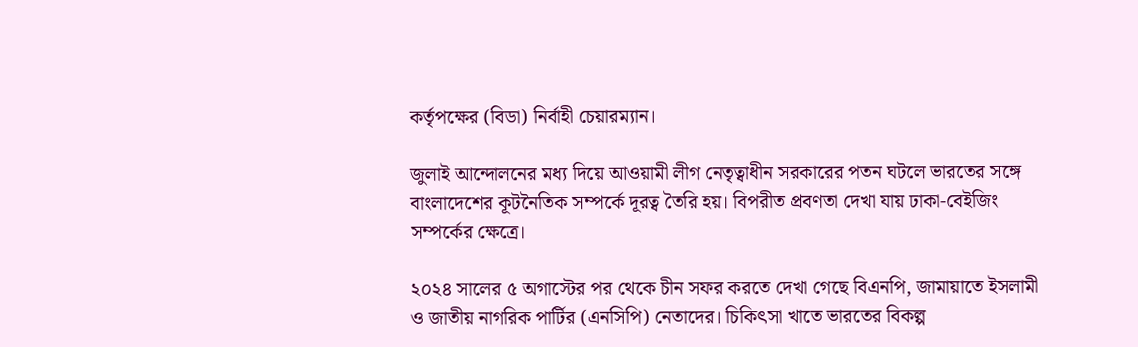কর্তৃপক্ষের (বিডা) নির্বাহী চেয়ারম্যান।

জুলাই আন্দোলনের মধ্য দিয়ে আওয়ামী লীগ নেতৃত্বাধীন সরকারের পতন ঘটলে ভারতের সঙ্গে বাংলাদেশের কূটনৈতিক সম্পর্কে দূরত্ব তৈরি হয়। বিপরীত প্রবণতা দেখা যায় ঢাকা-বেইজিং সম্পর্কের ক্ষেত্রে।

২০২৪ সালের ৫ অগাস্টের পর থেকে চীন সফর করতে দেখা গেছে বিএনপি, জামায়াতে ইসলামী ও জাতীয় নাগরিক পার্টির (এনসিপি) নেতাদের। চিকিৎসা খাতে ভারতের বিকল্প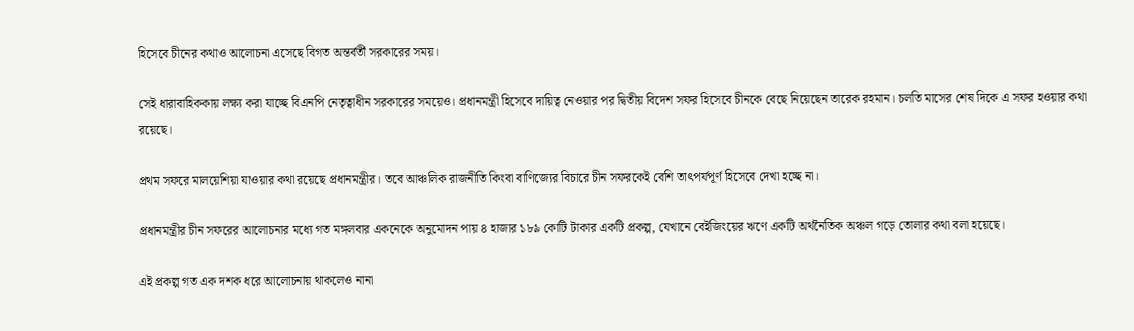হিসেবে চীনের কথাও আলোচনা এসেছে বিগত অন্তর্বর্তী সরকারের সময়।

সেই ধারাবাহিককায় লক্ষ্য করা যাচ্ছে বিএনপি নেতৃত্বাধীন সরকারের সময়েও। প্রধানমন্ত্রী হিসেবে দায়িত্ব নেওয়ার পর দ্বিতীয় বিদেশ সফর হিসেবে চীনকে বেছে নিয়েছেন তারেক রহমান। চলতি মাসের শেষ দিকে এ সফর হওয়ার কথা রয়েছে।

প্রথম সফরে মালয়েশিয়া যাওয়ার কথা রয়েছে প্রধানমন্ত্রীর। তবে আঞ্চলিক রাজনীতি কিংবা বাণিজ্যের বিচারে চীন সফরকেই বেশি তাৎপর্যপূর্ণ হিসেবে দেখা হচ্ছে না।

প্রধানমন্ত্রীর চীন সফরের আলোচনার মধ্যে গত মঙ্গলবার একনেকে অনুমোদন পায় ৪ হাজার ১৮৯ কোটি টাকার একটি প্রকল্প, যেখানে বেইজিংয়ের ঋণে একটি অর্থনৈতিক অঞ্চল গড়ে তোলার কথা বলা হয়েছে।

এই প্রকল্প গত এক দশক ধরে আলোচনায় থাকলেও নানা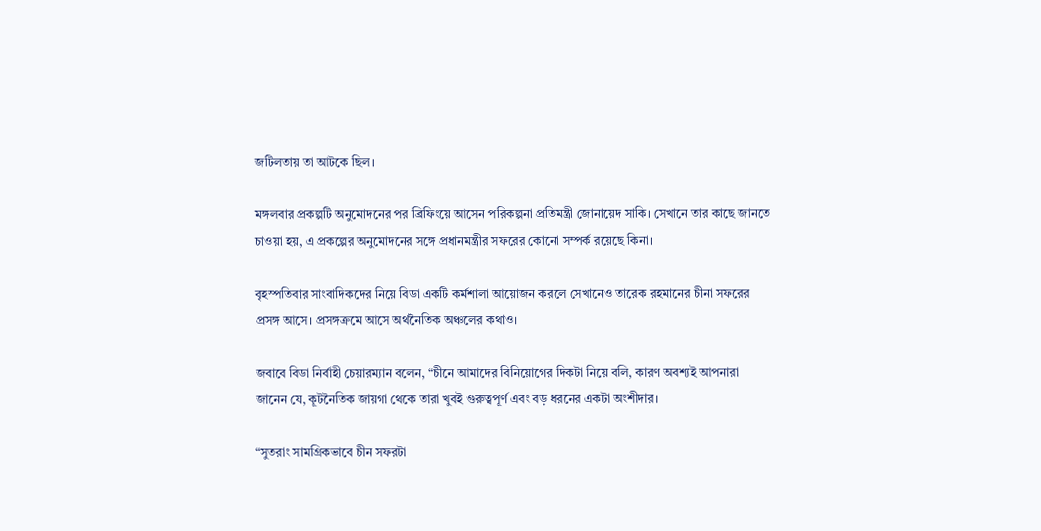জটিলতায় তা আটকে ছিল।

মঙ্গলবার প্রকল্পটি অনুমোদনের পর ব্রিফিংয়ে আসেন পরিকল্পনা প্রতিমন্ত্রী জোনায়েদ সাকি। সেখানে তার কাছে জানতে চাওয়া হয়, এ প্রকল্পের অনুমোদনের সঙ্গে প্রধানমন্ত্রীর সফরের কোনো সম্পর্ক রয়েছে কিনা।

বৃহস্পতিবার সাংবাদিকদের নিয়ে বিডা একটি কর্মশালা আয়োজন করলে সেখানেও তারেক রহমানের চীনা সফরের প্রসঙ্গ আসে। প্রসঙ্গক্রমে আসে অর্থনৈতিক অঞ্চলের কথাও।

জবাবে বিডা নির্বাহী চেয়ারম্যান বলেন, “চীনে আমাদের বিনিয়োগের দিকটা নিয়ে বলি, কারণ অবশ্যই আপনারা জানেন যে, কূটনৈতিক জায়গা থেকে তারা খুবই গুরুত্বপূর্ণ এবং বড় ধরনের একটা অংশীদার।

“সুতরাং সামগ্রিকভাবে চীন সফরটা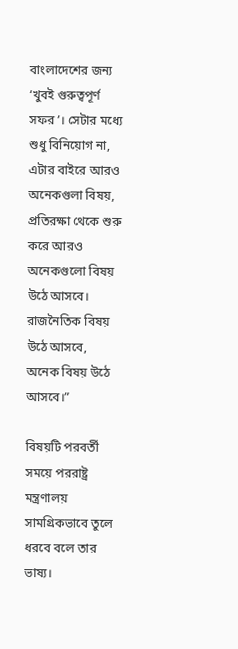বাংলাদেশের জন্য ‘খুবই গুরুত্বপূর্ণ সফর’। সেটার মধ্যে শুধু বিনিয়োগ না, এটার বাইরে আরও অনেকগুলা বিষয়, প্রতিরক্ষা থেকে শুরু করে আরও অনেকগুলো বিষয় উঠে আসবে। রাজনৈতিক বিষয় উঠে আসবে, অনেক বিষয় উঠে আসবে।”

বিষয়টি পরবর্তী সময়ে পররাষ্ট্র মন্ত্রণালয় সামগ্রিকভাবে তুলে ধরবে বলে তার ভাষ্য।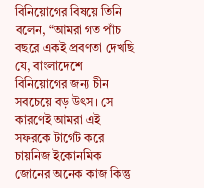বিনিয়োগের বিষয়ে তিনি বলেন, “আমরা গত পাঁচ বছরে একই প্রবণতা দেখছি যে, বাংলাদেশে বিনিয়োগের জন্য চীন সবচেয়ে বড় উৎস। সে কারণেই আমরা এই সফরকে টার্গেট করে চায়নিজ ইকোনমিক জোনের অনেক কাজ কিন্তু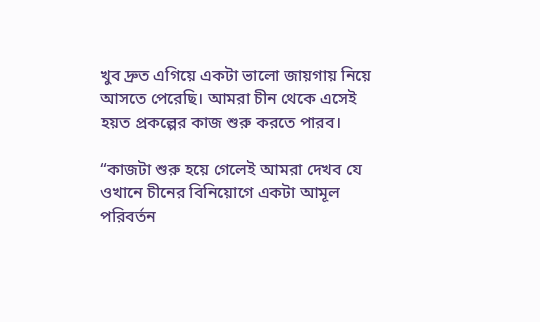খুব দ্রুত এগিয়ে একটা ভালো জায়গায় নিয়ে আসতে পেরেছি। আমরা চীন থেকে এসেই হয়ত প্রকল্পের কাজ শুরু করতে পারব।

“কাজটা শুরু হয়ে গেলেই আমরা দেখব যে ওখানে চীনের বিনিয়োগে একটা আমূল পরিবর্তন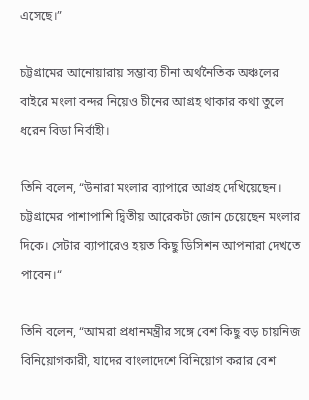এসেছে।”

চট্টগ্রামের আনোয়ারায় সম্ভাব্য চীনা অর্থনৈতিক অঞ্চলের বাইরে মংলা বন্দর নিয়েও চীনের আগ্রহ থাকার কথা তুলে ধরেন বিডা নির্বাহী।

তিনি বলেন, “উনারা মংলার ব্যাপারে আগ্রহ দেখিয়েছেন। চট্টগ্রামের পাশাপাশি দ্বিতীয় আরেকটা জোন চেয়েছেন মংলার দিকে। সেটার ব্যাপারেও হয়ত কিছু ডিসিশন আপনারা দেখতে পাবেন।“

তিনি বলেন, “আমরা প্রধানমন্ত্রীর সঙ্গে বেশ কিছু বড় চায়নিজ বিনিয়োগকারী, যাদের বাংলাদেশে বিনিয়োগ করার বেশ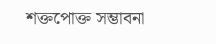শক্তপোক্ত সম্ভাবনা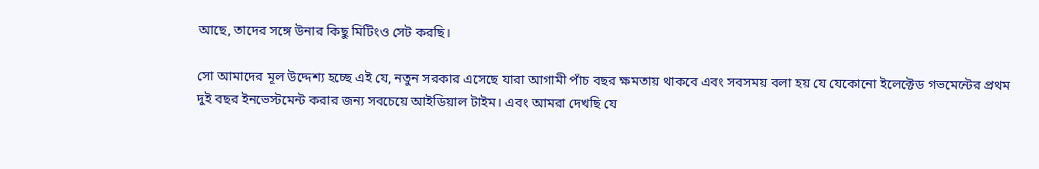আছে, তাদের সঙ্গে উনার কিছু মিটিংও সেট করছি।

সো আমাদের মূল উদ্দেশ্য হচ্ছে এই যে, নতুন সরকার এসেছে যারা আগামী পাঁচ বছর ক্ষমতায় থাকবে এবং সবসময় বলা হয় যে যেকোনো ইলেক্টেড গভমেন্টের প্রথম দুই বছর ইনভেস্টমেন্ট করার জন্য সবচেয়ে আইডিয়াল টাইম। এবং আমরা দেখছি যে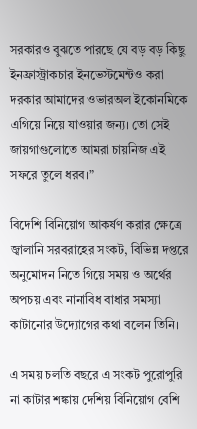সরকারও বুঝতে পারছে যে বড় বড় কিছু ইনফ্রাস্ট্রাকচার ইনভেস্টমেন্টও করা দরকার আমাদের ওভারঅল ইকোনমিকে এগিয়ে নিয়ে যাওয়ার জন্য। তো সেই জায়গাগুলোতে আমরা চায়নিজ এই সফরে তুলে ধরব।”

বিদেশি বিনিয়োগ আকর্ষণ করার ক্ষেত্রে জ্বালানি সরবরাহের সংকট, বিভিন্ন দপ্তরে অনুমোদন নিতে গিয়ে সময় ও অর্থের অপচয় এবং নানাবিধ বাধার সমস্যা কাটানোর উদ্যোগের কথা বলেন তিনি।

এ সময় চলতি বছরে এ সংকট পুরোপুরি না কাটার শঙ্কায় দেশিয় বিনিয়োগ বেশি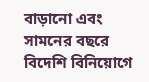বাড়ানো এবং সামনের বছরে বিদেশি বিনিয়োগে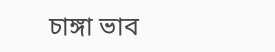চাঙ্গা ভাব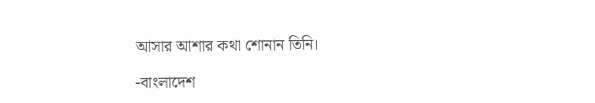আসার আশার কথা শোনান তিনি।

-বাংলাদেশ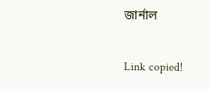জার্নাল

Link copied!